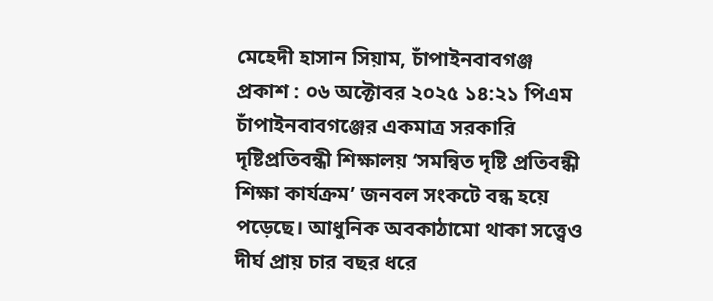মেহেদী হাসান সিয়াম, চাঁপাইনবাবগঞ্জ
প্রকাশ : ০৬ অক্টোবর ২০২৫ ১৪:২১ পিএম
চাঁপাইনবাবগঞ্জের একমাত্র সরকারি দৃষ্টিপ্রতিবন্ধী শিক্ষালয় ‘সমন্বিত দৃষ্টি প্রতিবন্ধী শিক্ষা কার্যক্রম’ জনবল সংকটে বন্ধ হয়ে পড়েছে। আধুনিক অবকাঠামো থাকা সত্ত্বেও দীর্ঘ প্রায় চার বছর ধরে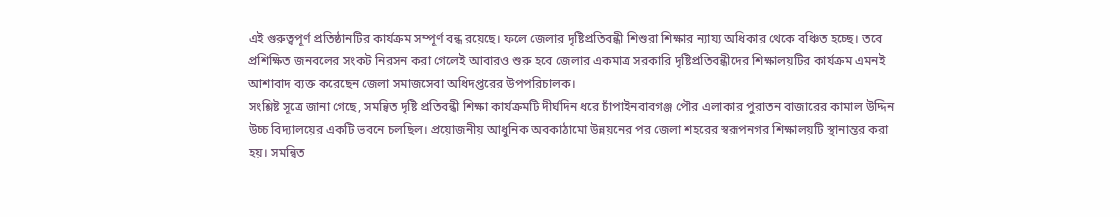এই গুরুত্বপূর্ণ প্রতিষ্ঠানটির কার্যক্রম সম্পূর্ণ বন্ধ রয়েছে। ফলে জেলার দৃষ্টিপ্রতিবন্ধী শিশুরা শিক্ষার ন্যায্য অধিকার থেকে বঞ্চিত হচ্ছে। তবে প্রশিক্ষিত জনবলের সংকট নিরসন করা গেলেই আবারও শুরু হবে জেলার একমাত্র সরকারি দৃষ্টিপ্রতিবন্ধীদের শিক্ষালয়টির কার্যক্রম এমনই আশাবাদ ব্যক্ত করেছেন জেলা সমাজসেবা অধিদপ্তরের উপপরিচালক।
সংশ্লিষ্ট সূত্রে জানা গেছে, সমন্বিত দৃষ্টি প্রতিবন্ধী শিক্ষা কার্যক্রমটি দীর্ঘদিন ধরে চাঁপাইনবাবগঞ্জ পৌর এলাকার পুরাতন বাজারের কামাল উদ্দিন উচ্চ বিদ্যালয়ের একটি ভবনে চলছিল। প্রয়োজনীয় আধুনিক অবকাঠামো উন্নয়নের পর জেলা শহরের স্বরূপনগর শিক্ষালয়টি স্থানান্তর করা হয়। সমন্বিত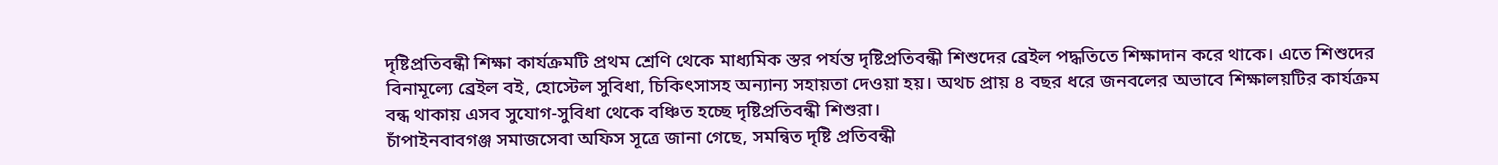দৃষ্টিপ্রতিবন্ধী শিক্ষা কার্যক্রমটি প্রথম শ্রেণি থেকে মাধ্যমিক স্তর পর্যন্ত দৃষ্টিপ্রতিবন্ধী শিশুদের ব্রেইল পদ্ধতিতে শিক্ষাদান করে থাকে। এতে শিশুদের বিনামূল্যে ব্রেইল বই, হোস্টেল সুবিধা, চিকিৎসাসহ অন্যান্য সহায়তা দেওয়া হয়। অথচ প্রায় ৪ বছর ধরে জনবলের অভাবে শিক্ষালয়টির কার্যক্রম বন্ধ থাকায় এসব সুযোগ-সুবিধা থেকে বঞ্চিত হচ্ছে দৃষ্টিপ্রতিবন্ধী শিশুরা।
চাঁপাইনবাবগঞ্জ সমাজসেবা অফিস সূত্রে জানা গেছে, সমন্বিত দৃষ্টি প্রতিবন্ধী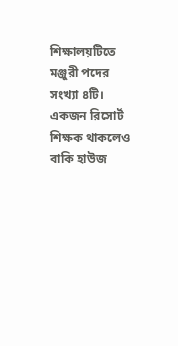শিক্ষালয়টিতে মঞ্জুরী পদের সংখ্যা ৪টি। একজন রিসোর্ট শিক্ষক থাকলেও বাকি হাউজ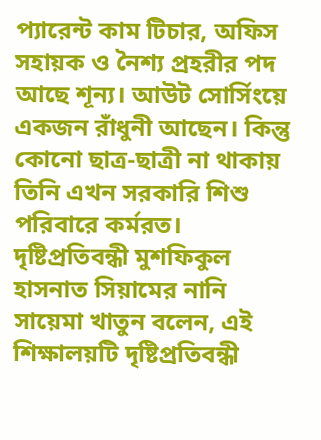প্যারেন্ট কাম টিচার, অফিস সহায়ক ও নৈশ্য প্রহরীর পদ আছে শূন্য। আউট সোর্সিংয়ে একজন রাঁধুনী আছেন। কিন্তু কোনো ছাত্র-ছাত্রী না থাকায় তিনি এখন সরকারি শিশু পরিবারে কর্মরত।
দৃষ্টিপ্রতিবন্ধী মুশফিকুল হাসনাত সিয়ামের নানি সায়েমা খাতুন বলেন, এই শিক্ষালয়টি দৃষ্টিপ্রতিবন্ধী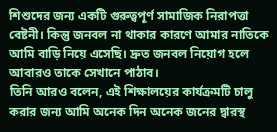শিশুদের জন্য একটি গুরুত্বপূর্ণ সামাজিক নিরাপত্তা বেষ্টনী। কিন্তু জনবল না থাকার কারণে আমার নাতিকে আমি বাড়ি নিয়ে এসেছি। দ্রুত জনবল নিয়োগ হলে আবারও তাকে সেখানে পাঠাব।
তিনি আরও বলেন, এই শিক্ষালয়ের কার্যক্রমটি চালু করার জন্য আমি অনেক দিন অনেক জনের দ্বারস্থ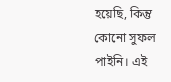হয়েছি, কিন্তু কোনো সুফল পাইনি। এই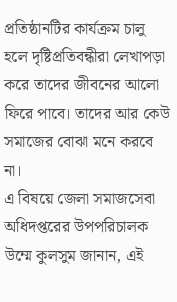প্রতিষ্ঠানটির কার্যক্রম চালু হলে দৃষ্টিপ্রতিবন্ধীরা লেখাপড়া করে তাদের জীবনের আলো ফিরে পাবে। তাদের আর কেউ সমাজের বোঝা মনে করবে না।
এ বিষয়ে জেলা সমাজসেবা অধিদপ্তরের উপপরিচালক উম্মে কুলসুম জানান, এই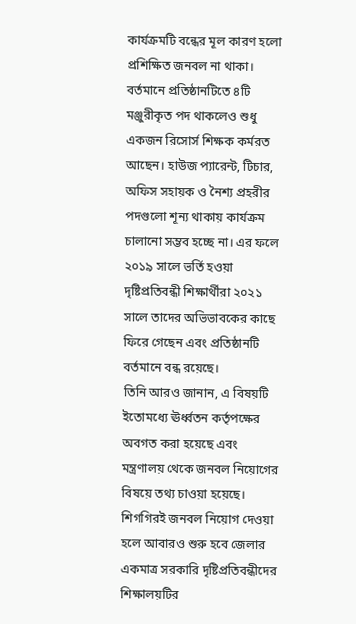কার্যক্রমটি বন্ধের মূল কারণ হলো প্রশিক্ষিত জনবল না থাকা। বর্তমানে প্রতিষ্ঠানটিতে ৪টি মঞ্জুরীকৃত পদ থাকলেও শুধু একজন রিসোর্স শিক্ষক কর্মরত আছেন। হাউজ প্যারেন্ট, টিচার, অফিস সহায়ক ও নৈশ্য প্রহরীর পদগুলো শূন্য থাকায় কার্যক্রম চালানো সম্ভব হচ্ছে না। এর ফলে ২০১৯ সালে ভর্তি হওয়া দৃষ্টিপ্রতিবন্ধী শিক্ষার্থীরা ২০২১ সালে তাদের অভিভাবকের কাছে ফিরে গেছেন এবং প্রতিষ্ঠানটি বর্তমানে বন্ধ রয়েছে।
তিনি আরও জানান, এ বিষয়টি ইতোমধ্যে ঊর্ধ্বতন কর্তৃপক্ষের অবগত করা হয়েছে এবং মন্ত্রণালয় থেকে জনবল নিয়োগের বিষয়ে তথ্য চাওয়া হয়েছে। শিগগিরই জনবল নিয়োগ দেওয়া হলে আবারও শুরু হবে জেলার একমাত্র সরকারি দৃষ্টিপ্রতিবন্ধীদের শিক্ষালয়টির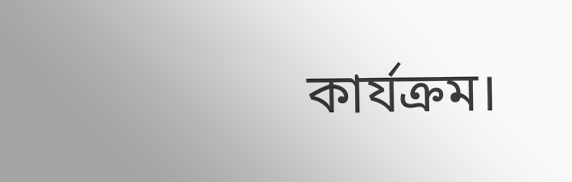কার্যক্রম।